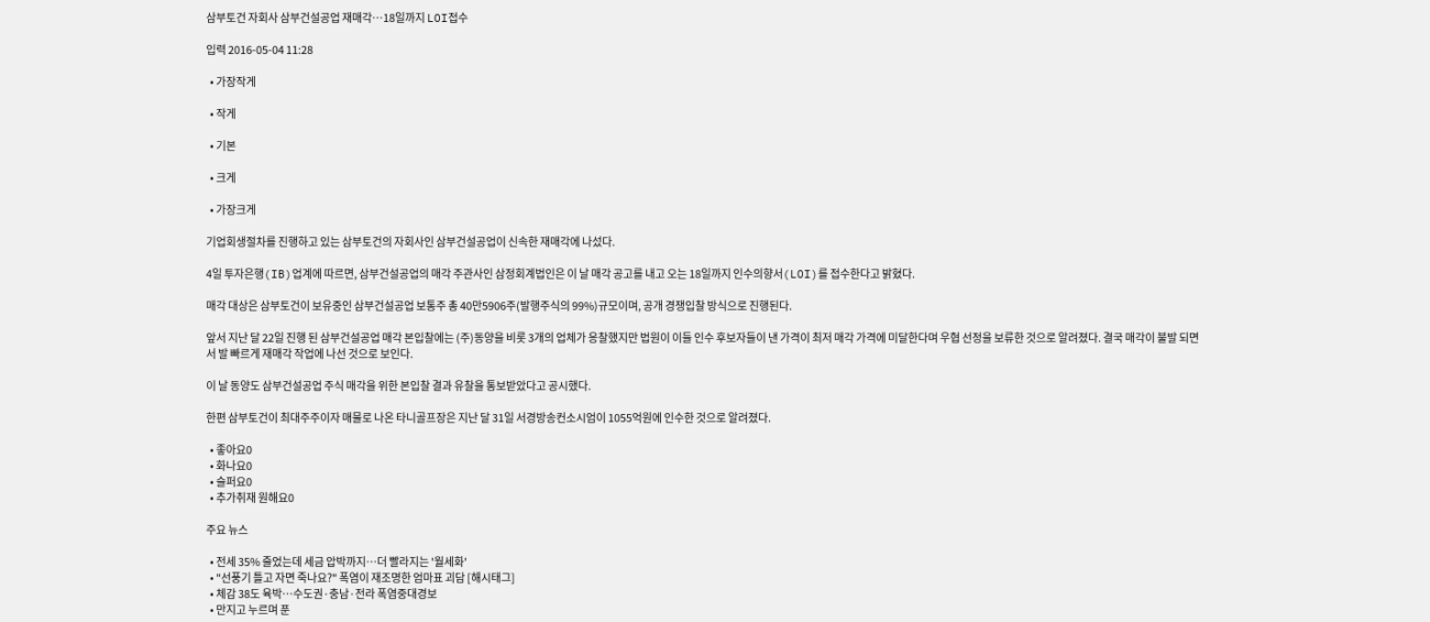삼부토건 자회사 삼부건설공업 재매각…18일까지 LOI접수

입력 2016-05-04 11:28

  • 가장작게

  • 작게

  • 기본

  • 크게

  • 가장크게

기업회생절차를 진행하고 있는 삼부토건의 자회사인 삼부건설공업이 신속한 재매각에 나섰다.

4일 투자은행(IB)업계에 따르면, 삼부건설공업의 매각 주관사인 삼정회계법인은 이 날 매각 공고를 내고 오는 18일까지 인수의향서(LOI)를 접수한다고 밝혔다.

매각 대상은 삼부토건이 보유중인 삼부건설공업 보통주 총 40만5906주(발행주식의 99%)규모이며, 공개 경쟁입찰 방식으로 진행된다.

앞서 지난 달 22일 진행 된 삼부건설공업 매각 본입찰에는 (주)동양을 비롯 3개의 업체가 응찰했지만 법원이 이들 인수 후보자들이 낸 가격이 최저 매각 가격에 미달한다며 우협 선정을 보류한 것으로 알려졌다. 결국 매각이 불발 되면서 발 빠르게 재매각 작업에 나선 것으로 보인다.

이 날 동양도 삼부건설공업 주식 매각을 위한 본입찰 결과 유찰을 통보받았다고 공시했다.

한편 삼부토건이 최대주주이자 매물로 나온 타니골프장은 지난 달 31일 서경방송컨소시엄이 1055억원에 인수한 것으로 알려졌다.

  • 좋아요0
  • 화나요0
  • 슬퍼요0
  • 추가취재 원해요0

주요 뉴스

  • 전세 35% 줄었는데 세금 압박까지⋯더 빨라지는 '월세화'
  • "선풍기 틀고 자면 죽나요?" 폭염이 재조명한 엄마표 괴담 [해시태그]
  • 체감 38도 육박…수도권·충남·전라 폭염중대경보
  • 만지고 누르며 푼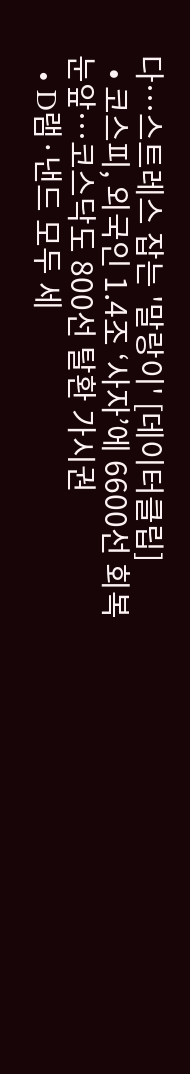다…스트레스 잡는 '말랑이' [데이터클립]
  • 코스피, 외국인 1.4조 ‘사자’에 6600선 회복 눈앞…코스닥도 800선 탈환 가시권
  • D램·낸드 모두 세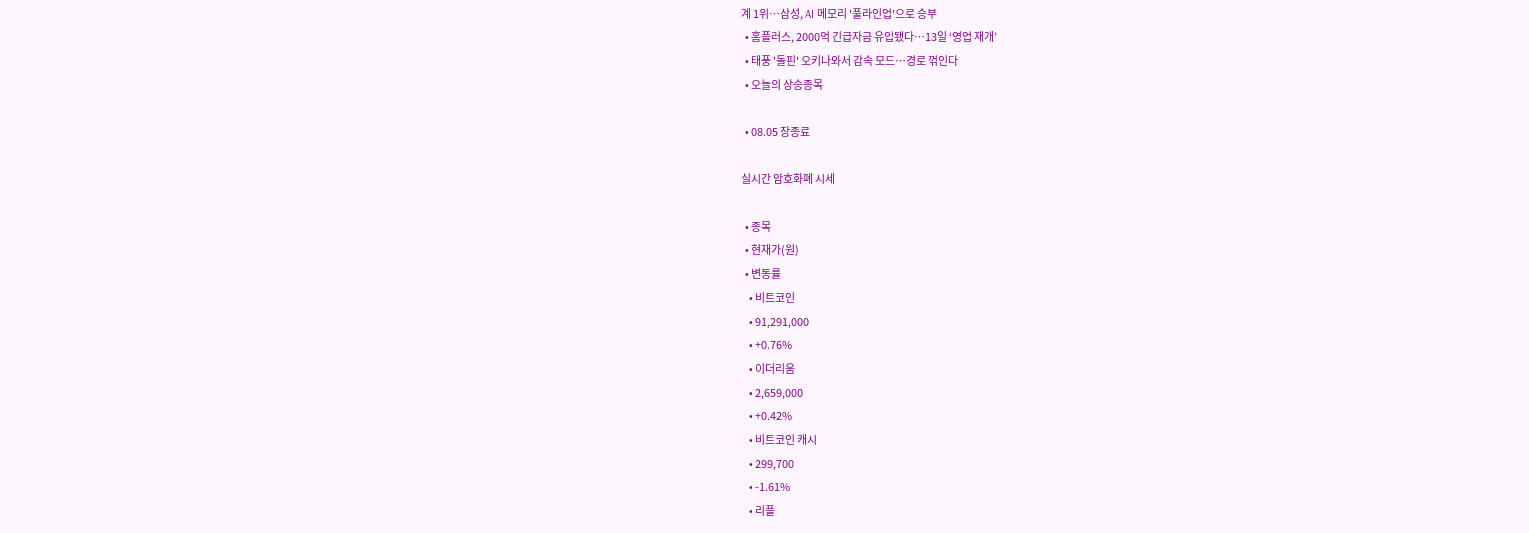계 1위…삼성, AI 메모리 '풀라인업'으로 승부
  • 홈플러스, 2000억 긴급자금 유입됐다…13일 ‘영업 재개’
  • 태풍 '돌핀' 오키나와서 감속 모드…경로 꺾인다
  • 오늘의 상승종목

  • 08.05 장종료

실시간 암호화폐 시세

  • 종목
  • 현재가(원)
  • 변동률
    • 비트코인
    • 91,291,000
    • +0.76%
    • 이더리움
    • 2,659,000
    • +0.42%
    • 비트코인 캐시
    • 299,700
    • -1.61%
    • 리플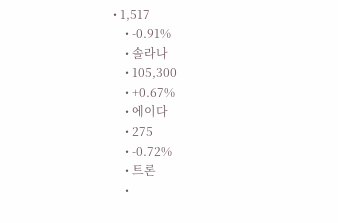• 1,517
    • -0.91%
    • 솔라나
    • 105,300
    • +0.67%
    • 에이다
    • 275
    • -0.72%
    • 트론
    •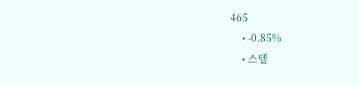465
    • -0.85%
    • 스텔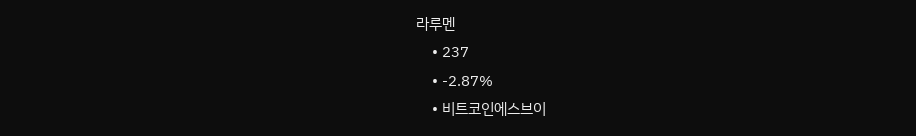라루멘
    • 237
    • -2.87%
    • 비트코인에스브이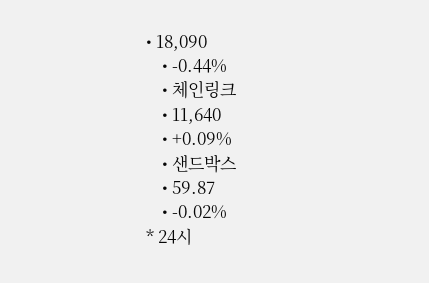• 18,090
    • -0.44%
    • 체인링크
    • 11,640
    • +0.09%
    • 샌드박스
    • 59.87
    • -0.02%
* 24시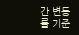간 변동률 기준